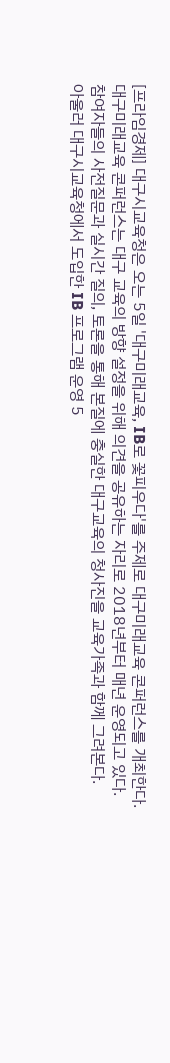[프라임경제] 대구시교육청은 오는 5일 '대구미래교육, IB로 꽃피우다'를 주제로 대구미래교육 콘퍼런스를 개최한다.
대구미래교육 콘퍼런스는 대구 교육의 방향 설정을 위해 의견을 공유하는 자리로 2018년부터 매년 운영되고 있다.
참여자들의 사전질문과 실시간 질의, 토론을 통해 본질에 충실한 대구교육의 청사진을 교육가족과 함께 그려본다.
아울러 대구시교육청에서 도입한 IB 프로그램 운영 5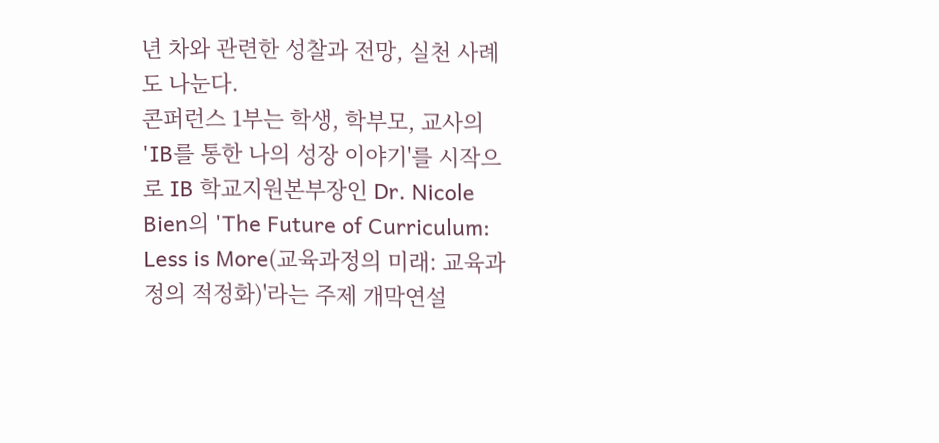년 차와 관련한 성찰과 전망, 실천 사례도 나눈다.
콘퍼런스 1부는 학생, 학부모, 교사의 'IB를 통한 나의 성장 이야기'를 시작으로 IB 학교지원본부장인 Dr. Nicole Bien의 'The Future of Curriculum: Less is More(교육과정의 미래: 교육과정의 적정화)'라는 주제 개막연설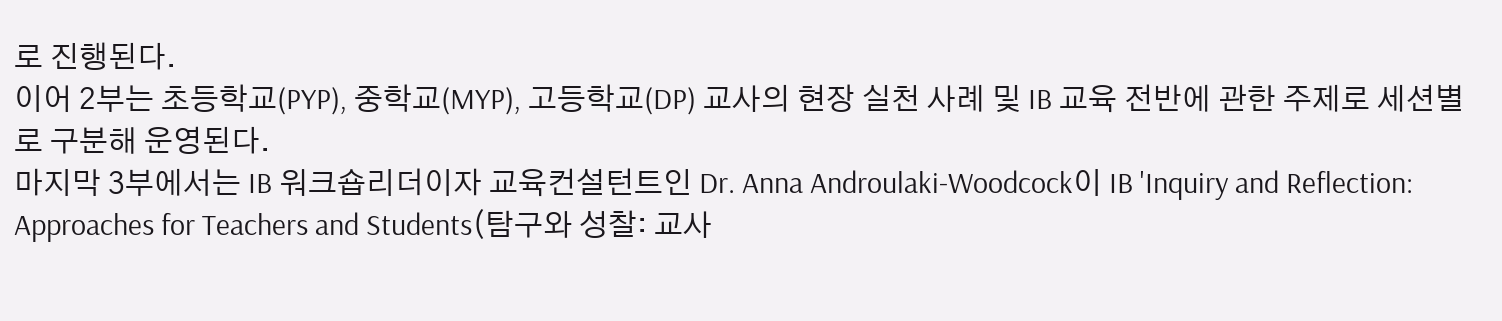로 진행된다.
이어 2부는 초등학교(PYP), 중학교(MYP), 고등학교(DP) 교사의 현장 실천 사례 및 IB 교육 전반에 관한 주제로 세션별로 구분해 운영된다.
마지막 3부에서는 IB 워크숍리더이자 교육컨설턴트인 Dr. Anna Androulaki-Woodcock이 IB 'Inquiry and Reflection: Approaches for Teachers and Students(탐구와 성찰: 교사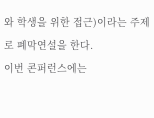와 학생을 위한 접근)이라는 주제로 폐막연설을 한다.
이번 콘퍼런스에는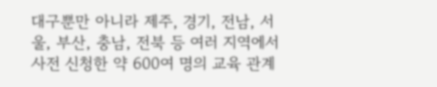대구뿐만 아니라 제주, 경기, 전남, 서울, 부산, 충남, 전북 등 여러 지역에서 사전 신청한 약 600여 명의 교육 관계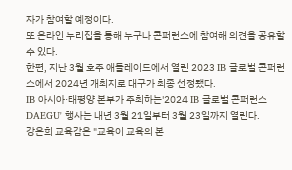자가 참여할 예정이다.
또 온라인 누리집을 통해 누구나 콘퍼런스에 참여해 의견을 공유할 수 있다.
한편, 지난 3월 호주 애들레이드에서 열린 2023 IB 글로벌 콘퍼런스에서 2024년 개최지로 대구가 최종 선정됐다.
IB 아시아·태평양 본부가 주최하는'2024 IB 글로벌 콘퍼런스 DAEGU' 행사는 내년 3월 21일부터 3월 23일까지 열린다.
강은희 교육감은 "교육이 교육의 본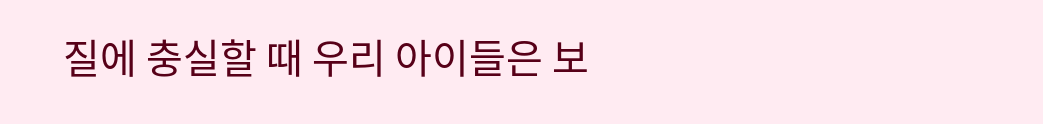질에 충실할 때 우리 아이들은 보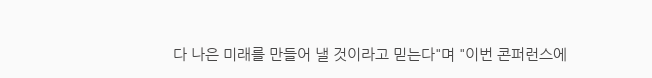다 나은 미래를 만들어 낼 것이라고 믿는다"며 "이번 콘퍼런스에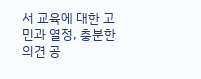서 교육에 대한 고민과 열정, 충분한 의견 공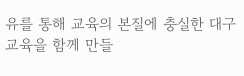유를 통해 교육의 본질에 충실한 대구교육을 함께 만들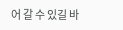어 갈 수 있길 바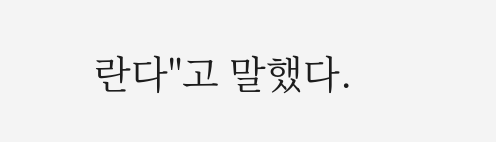란다"고 말했다.